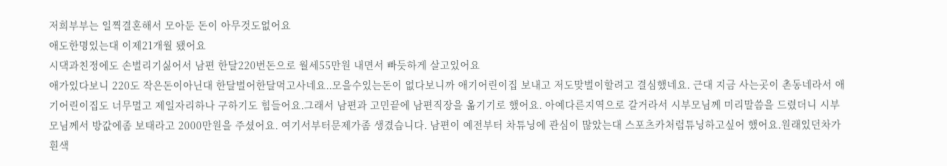저희부부는 일찍결혼해서 모아둔 돈이 아무것도없어요
애도한명있는대 이제21개월 됐어요
시댁과친정에도 손벌리기싫어서 남편 한달220번돈으로 월세55만원 내면서 빠듯하게 살고있어요
애가있다보니 220도 작은돈이아닌대 한달벌어한달먹고사네요..모을수있는돈이 없다보니까 애기어린이집 보내고 저도맞벌이할려고 결심했네요. 근대 지금 사는곳이 촌동네라서 애기어린이집도 너무멀고 제일자리하나 구하기도 힘들어요.그래서 남편과 고민끝에 남편직장을 옮기기로 했어요. 아예다른지역으로 갈거라서 시부모님께 미리말씀을 드렸더니 시부모님께서 방값에좀 보태라고 2000만원을 주셨어요. 여기서부터문제가좀 생겼습니다. 남편이 예전부터 차튜닝에 관심이 많았는대 스포츠카처럼튜닝하고싶어 했어요.원래있던차가 흰색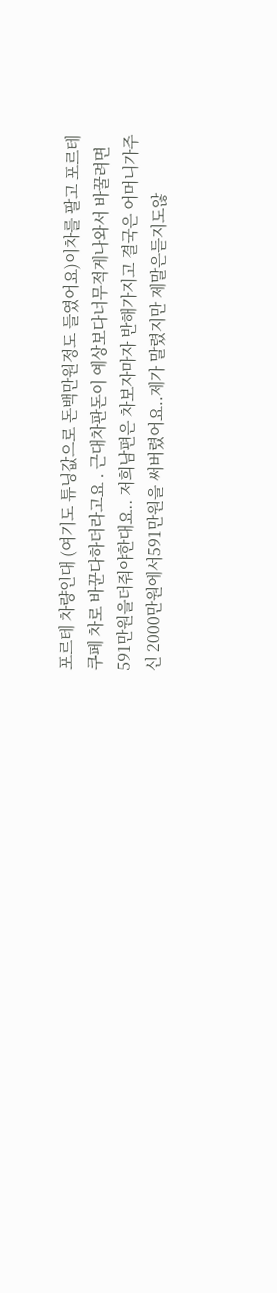포르테 차량인대 (여기도 튜닝값으로 돈백만원정도 들였어요)이차를 팔고 포르테쿠페 차로 바꾼다하더라고요 . 근대차판돈이 예상보다너무적게나와서 바꿀려면 591만원을더줘야한대요.. 저희남편은 차보자마자 반해가지고 결국은 어머니가주신 2000만원에서591만원을 써버렸어요..제가 말렸지만 제말은듣지도않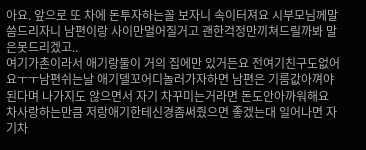아요. 앞으로 또 차에 돈투자하는꼴 보자니 속이터져요 시부모님께말씀드리자니 남편이랑 사이만멀어질거고 괜한걱정만끼쳐드릴까봐 말은못드리겠고..
여기가촌이라서 애기랑둘이 거의 집에만 있거든요 전여기친구도없어요ㅜㅜ남편쉬는날 애기델꼬어디놀러가자하면 남편은 기름값아껴야된다며 나가지도 않으면서 자기 차꾸미는거라면 돈도안아까워해요
차사랑하는만큼 저랑애기한테신경좀써줬으면 좋겠는대 일어나면 자기차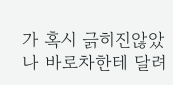가 혹시 긁히진않았나 바로차한테 달려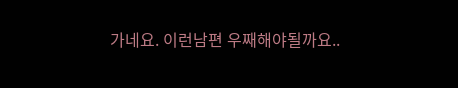가네요. 이런남편 우째해야될까요..